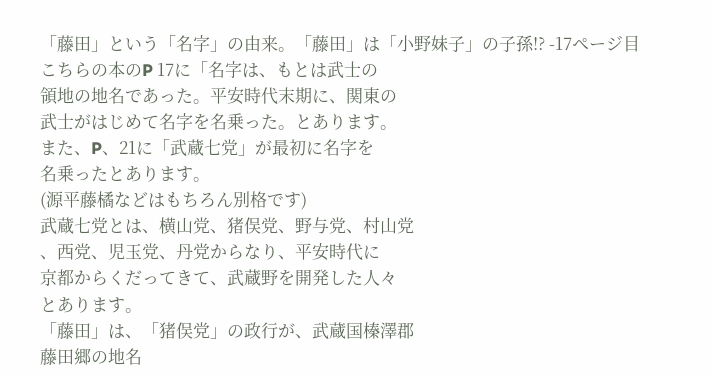「藤田」という「名字」の由来。「藤田」は「小野妹子」の子孫!? -17ページ目
こちらの本のP 17に「名字は、もとは武士の
領地の地名であった。平安時代末期に、関東の
武士がはじめて名字を名乗った。とあります。
また、P、21に「武蔵七党」が最初に名字を
名乗ったとあります。
(源平藤橘などはもちろん別格です)
武蔵七党とは、横山党、猪俣党、野与党、村山党
、西党、児玉党、丹党からなり、平安時代に
京都からくだってきて、武蔵野を開発した人々
とあります。
「藤田」は、「猪俣党」の政行が、武蔵国榛澤郡
藤田郷の地名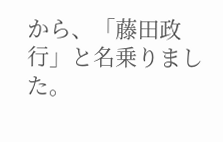から、「藤田政行」と名乗りました。